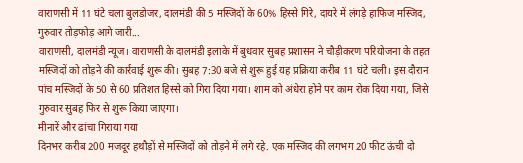वाराणसी में 11 घंटे चला बुलडोजर, दालमंडी की 5 मस्जिदों के 60% हिस्से गिरे, दायरे में लंगड़े हाफिज मस्जिद, गुरुवार तोड़फोड़ आगे जारी...
वाराणसी, दालमंडी न्यूज। वाराणसी के दालमंडी इलाके में बुधवार सुबह प्रशासन ने चौड़ीकरण परियोजना के तहत मस्जिदों को तोड़ने की कार्रवाई शुरू की। सुबह 7:30 बजे से शुरू हुई यह प्रक्रिया करीब 11 घंटे चली। इस दौरान पांच मस्जिदों के 50 से 60 प्रतिशत हिस्से को गिरा दिया गया। शाम को अंधेरा होने पर काम रोक दिया गया, जिसे गुरुवार सुबह फिर से शुरू किया जाएगा।
मीनारें और ढांचा गिराया गया
दिनभर करीब 200 मजदूर हथौड़ों से मस्जिदों को तोड़ने में लगे रहे. एक मस्जिद की लगभग 20 फीट ऊंची दो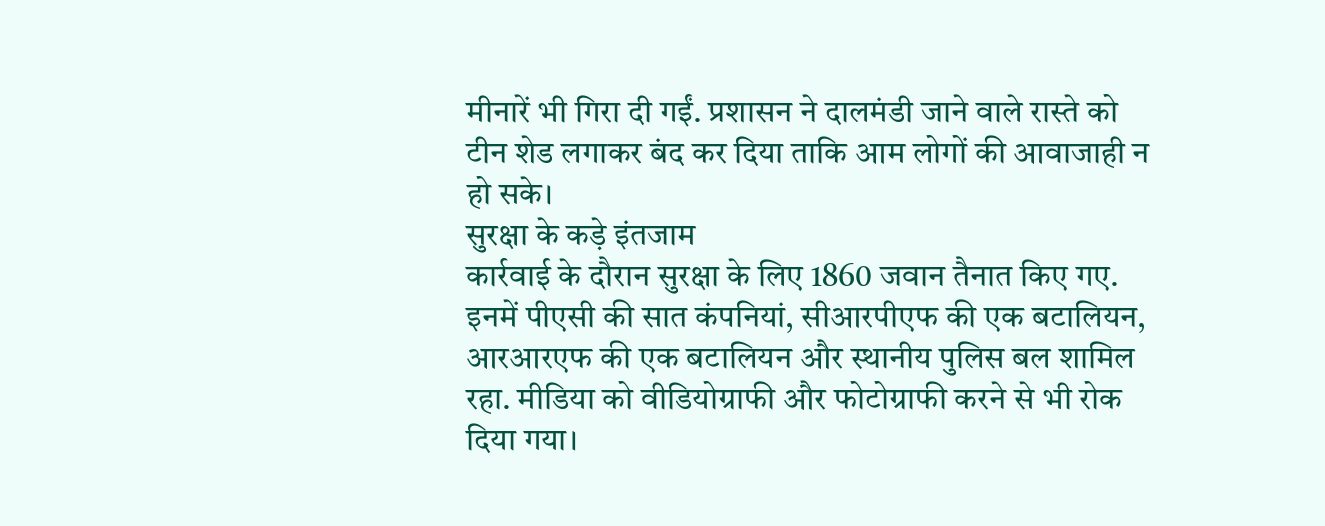मीनारें भी गिरा दी गईं. प्रशासन ने दालमंडी जाने वाले रास्ते को टीन शेड लगाकर बंद कर दिया ताकि आम लोगों की आवाजाही न हो सके।
सुरक्षा के कड़े इंतजाम
कार्रवाई के दौरान सुरक्षा के लिए 1860 जवान तैनात किए गए. इनमें पीएसी की सात कंपनियां, सीआरपीएफ की एक बटालियन, आरआरएफ की एक बटालियन और स्थानीय पुलिस बल शामिल रहा. मीडिया को वीडियोग्राफी और फोटोग्राफी करने से भी रोक दिया गया।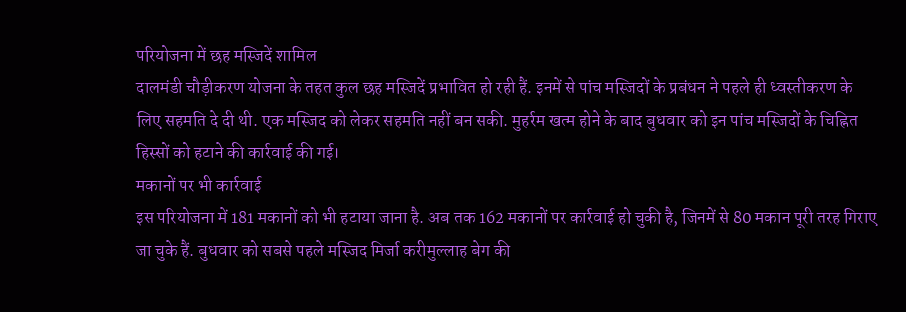परियोजना में छह मस्जिदें शामिल
दालमंडी चौड़ीकरण योजना के तहत कुल छह मस्जिदें प्रभावित हो रही हैं. इनमें से पांच मस्जिदों के प्रबंधन ने पहले ही ध्वस्तीकरण के लिए सहमति दे दी थी. एक मस्जिद को लेकर सहमति नहीं बन सकी. मुहर्रम खत्म होने के बाद बुधवार को इन पांच मस्जिदों के चिह्नित हिस्सों को हटाने की कार्रवाई की गई।
मकानों पर भी कार्रवाई
इस परियोजना में 181 मकानों को भी हटाया जाना है. अब तक 162 मकानों पर कार्रवाई हो चुकी है, जिनमें से 80 मकान पूरी तरह गिराए जा चुके हैं. बुधवार को सबसे पहले मस्जिद मिर्जा करीमुल्लाह बेग की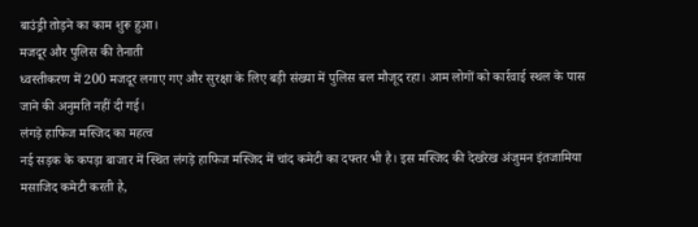बाउंड्री तोड़ने का काम शुरू हुआ।
मजदूर और पुलिस की तैनाती
ध्वस्तीकरण में 200 मजदूर लगाए गए और सुरक्षा के लिए बड़ी संख्या में पुलिस बल मौजूद रहा। आम लोगों को कार्रवाई स्थल के पास जाने की अनुमति नहीं दी गई।
लंगड़े हाफिज मस्जिद का महत्व
नई सड़क के कपड़ा बाजार में स्थित लंगड़े हाफिज मस्जिद में चांद कमेटी का दफ्तर भी है। इस मस्जिद की देखरेख अंजुमन इंतजामिया मसाजिद कमेटी करती है,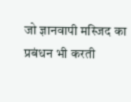जो ज्ञानवापी मस्जिद का प्रबंधन भी करती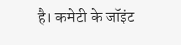है। कमेटी के जॉइंट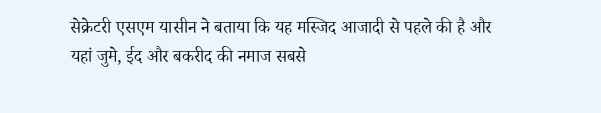सेक्रेटरी एसएम यासीन ने बताया कि यह मस्जिद आजादी से पहले की है और यहां जुमे, ईद और बकरीद की नमाज सबसे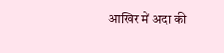आखिर में अदा की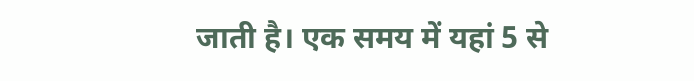जाती है। एक समय में यहां 5 से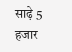साढ़े 5 हजार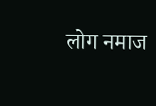लोग नमाज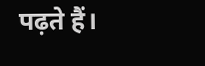पढ़ते हैं।